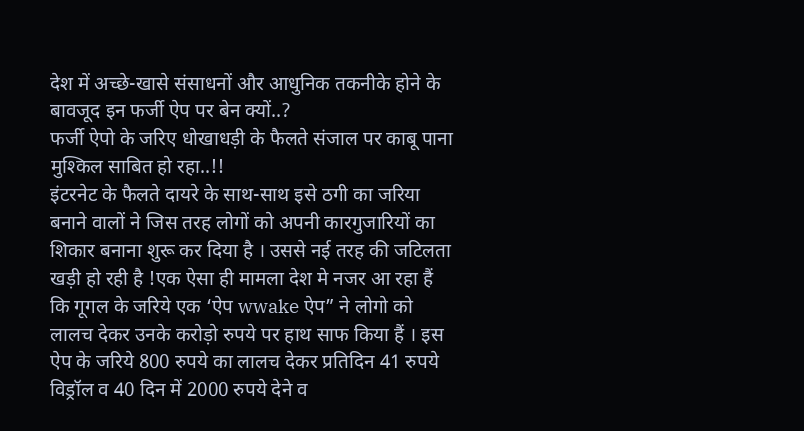देश में अच्छे-खासे संसाधनों और आधुनिक तकनीके होने के बावजूद इन फर्जी ऐप पर बेन क्यों..?
फर्जी ऐपो के जरिए धोखाधड़ी के फैलते संजाल पर काबू पाना मुश्किल साबित हो रहा..!!
इंटरनेट के फैलते दायरे के साथ-साथ इसे ठगी का जरिया बनाने वालों ने जिस तरह लोगों को अपनी कारगुजारियों का शिकार बनाना शुरू कर दिया है । उससे नई तरह की जटिलता खड़ी हो रही है !एक ऐसा ही मामला देश मे नजर आ रहा हैं कि गूगल के जरिये एक ‘ऐप wwake ऐप” ने लोगो को लालच देकर उनके करोड़ो रुपये पर हाथ साफ किया हैं । इस ऐप के जरिये 800 रुपये का लालच देकर प्रतिदिन 41 रुपये विड्रॉल व 40 दिन में 2000 रुपये देने व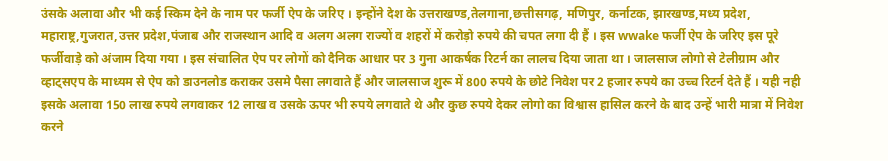उंसके अलावा और भी कई स्किम देने के नाम पर फर्जी ऐप के जरिए । इन्होंने देश के उत्तराखण्ड,तेलगाना,छत्तीसगढ़, मणिपुर, कर्नाटक, झारखण्ड,मध्य प्रदेश, महाराष्ट्र,गुजरात,उत्तर प्रदेश,पंजाब और राजस्थान आदि व अलग अलग राज्यों व शहरों में करोड़ो रुपये की चपत लगा दी हैं । इस wwake फर्जी ऐप के जरिए इस पूरे फर्जीवाड़े को अंजाम दिया गया । इस संचालित ऐप पर लोगों को दैनिक आधार पर 3 गुना आकर्षक रिटर्न का लालच दिया जाता था । जालसाज लोगो से टेलीग्राम और व्हाट्सएप के माध्यम से ऐप को डाउनलोड कराकर उसमे पैसा लगवाते हैं और जालसाज शुरू में 800 रुपये के छोटे निवेश पर 2 हजार रुपये का उच्च रिटर्न देते हैं । यही नही इसके अलावा 150 लाख रुपये लगवाकर 12 लाख व उसके ऊपर भी रुपये लगवाते थे और कुछ रुपये देकर लोगो का विश्वास हासिल करने के बाद उन्हें भारी मात्रा में निवेश करने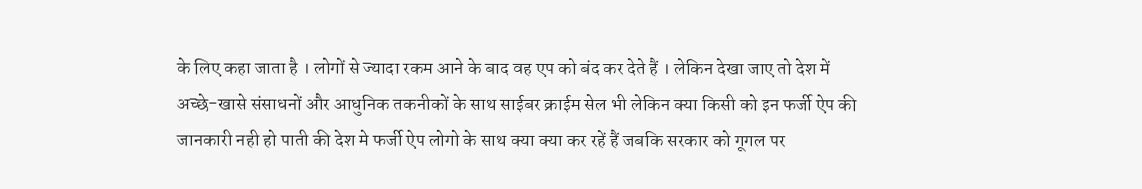के लिए कहा जाता है । लोगों से ज्यादा रकम आने के बाद वह एप को बंद कर देते हैं । लेकिन देखा जाए तो देश में अच्छे-खासे संसाधनों और आधुनिक तकनीकों के साथ साईबर क्राईम सेल भी लेकिन क्या किसी को इन फर्जी ऐप की जानकारी नही हो पाती की देश मे फर्जी ऐप लोगो के साथ क्या क्या कर रहें हैं जबकि सरकार को गूगल पर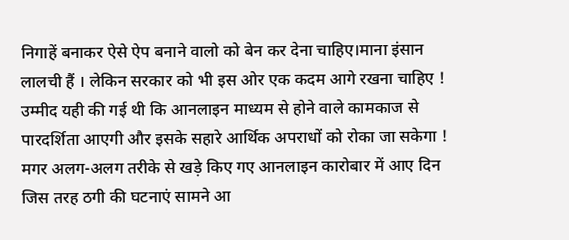निगाहें बनाकर ऐसे ऐप बनाने वालो को बेन कर देना चाहिए।माना इंसान लालची हैं । लेकिन सरकार को भी इस ओर एक कदम आगे रखना चाहिए ! उम्मीद यही की गई थी कि आनलाइन माध्यम से होने वाले कामकाज से पारदर्शिता आएगी और इसके सहारे आर्थिक अपराधों को रोका जा सकेगा ! मगर अलग-अलग तरीके से खड़े किए गए आनलाइन कारोबार में आए दिन जिस तरह ठगी की घटनाएं सामने आ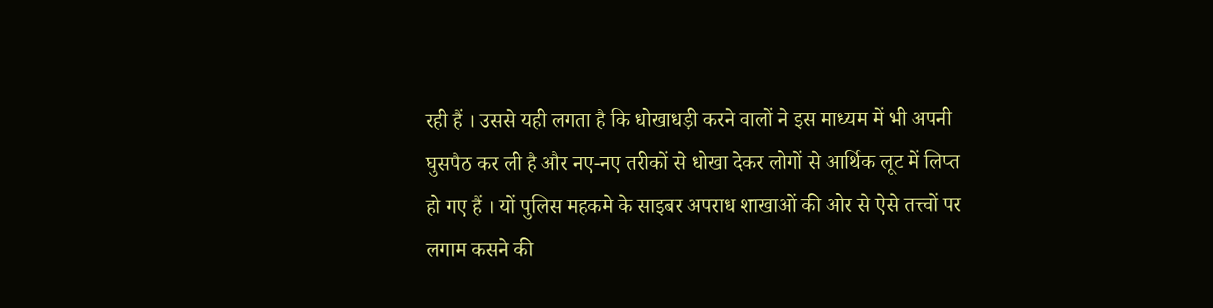रही हैं । उससे यही लगता है कि धोखाधड़ी करने वालों ने इस माध्यम में भी अपनी घुसपैठ कर ली है और नए-नए तरीकों से धोखा देकर लोगों से आर्थिक लूट में लिप्त हो गए हैं । यों पुलिस महकमे के साइबर अपराध शाखाओं की ओर से ऐसे तत्त्वों पर लगाम कसने की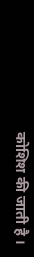कोशिश की जाती है ।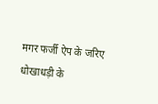मगर फर्जी ऐप के जरिए धोखाधड़ी के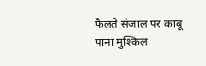फैलते संजाल पर काबू पाना मुश्किल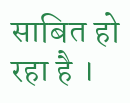साबित हो रहा है ।